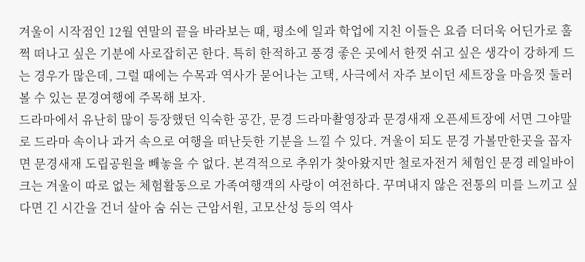겨울이 시작점인 12월 연말의 끝을 바라보는 때, 평소에 일과 학업에 지친 이들은 요즘 더더욱 어딘가로 훌쩍 떠나고 싶은 기분에 사로잡히곤 한다. 특히 한적하고 풍경 좋은 곳에서 한껏 쉬고 싶은 생각이 강하게 드는 경우가 많은데, 그럴 때에는 수목과 역사가 묻어나는 고택, 사극에서 자주 보이던 세트장을 마음껏 둘러볼 수 있는 문경여행에 주목해 보자.
드라마에서 유난히 많이 등장했던 익숙한 공간, 문경 드라마촬영장과 문경새재 오픈세트장에 서면 그야말로 드라마 속이나 과거 속으로 여행을 떠난듯한 기분을 느낄 수 있다. 겨울이 되도 문경 가볼만한곳을 꼽자면 문경새재 도립공원을 빼놓을 수 없다. 본격적으로 추위가 찾아왔지만 철로자전거 체험인 문경 레일바이크는 겨울이 따로 없는 체험활동으로 가족여행객의 사랑이 여전하다. 꾸며내지 않은 전통의 미를 느끼고 싶다면 긴 시간을 건너 살아 숨 쉬는 근암서원, 고모산성 등의 역사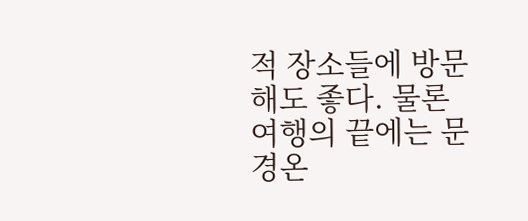적 장소들에 방문해도 좋다. 물론 여행의 끝에는 문경온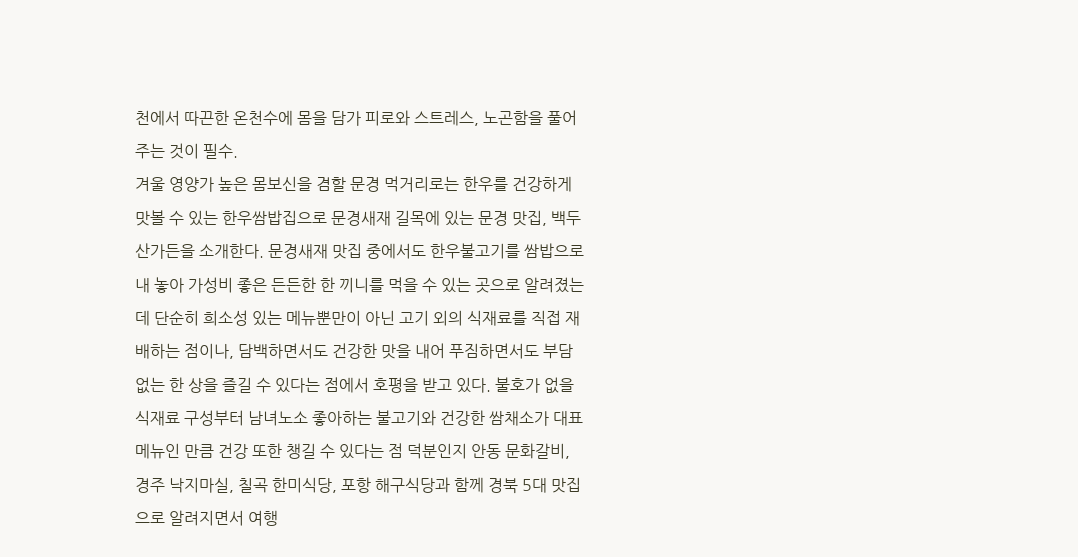천에서 따끈한 온천수에 몸을 담가 피로와 스트레스, 노곤함을 풀어주는 것이 필수.
겨울 영양가 높은 몸보신을 겸할 문경 먹거리로는 한우를 건강하게 맛볼 수 있는 한우쌈밥집으로 문경새재 길목에 있는 문경 맛집, 백두산가든을 소개한다. 문경새재 맛집 중에서도 한우불고기를 쌈밥으로 내 놓아 가성비 좋은 든든한 한 끼니를 먹을 수 있는 곳으로 알려졌는데 단순히 희소성 있는 메뉴뿐만이 아닌 고기 외의 식재료를 직접 재배하는 점이나, 담백하면서도 건강한 맛을 내어 푸짐하면서도 부담 없는 한 상을 즐길 수 있다는 점에서 호평을 받고 있다. 불호가 없을 식재료 구성부터 남녀노소 좋아하는 불고기와 건강한 쌈채소가 대표메뉴인 만큼 건강 또한 챙길 수 있다는 점 덕분인지 안동 문화갈비, 경주 낙지마실, 칠곡 한미식당, 포항 해구식당과 함께 경북 5대 맛집으로 알려지면서 여행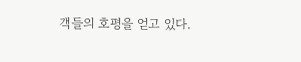객들의 호평을 얻고 있다.